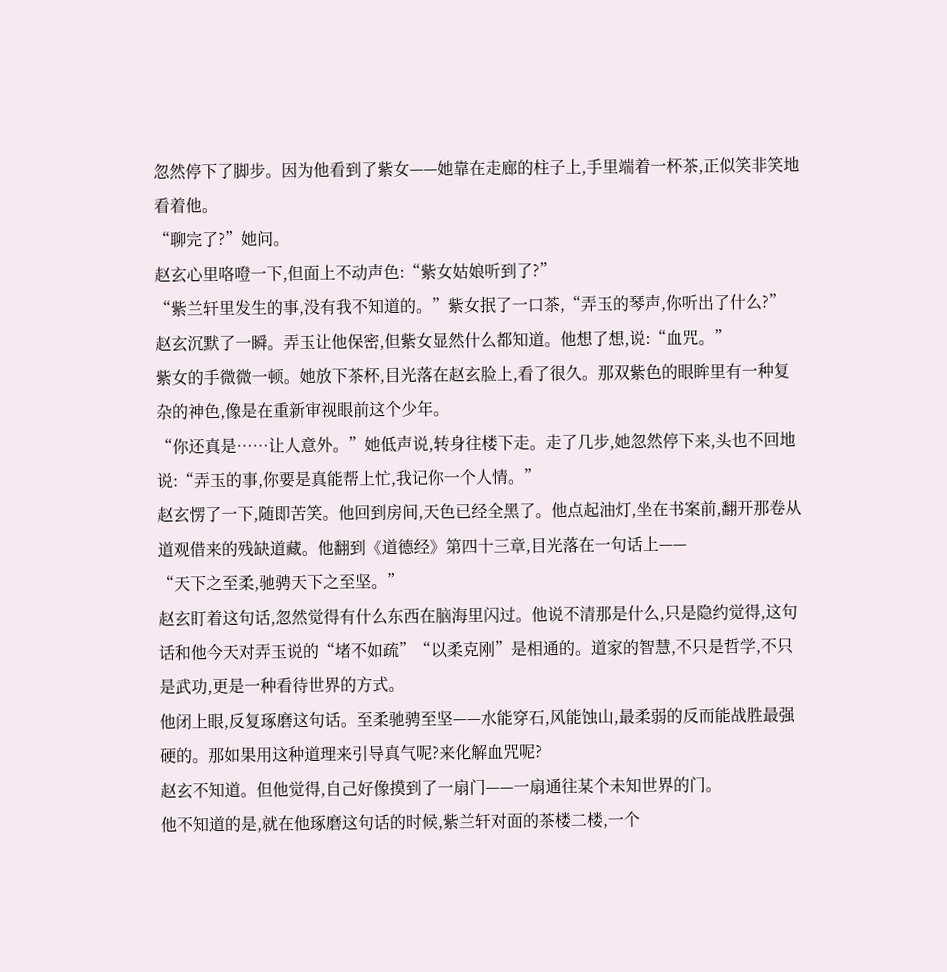忽然停下了脚步。因为他看到了紫女——她靠在走廊的柱子上,手里端着一杯茶,正似笑非笑地看着他。
“聊完了?”她问。
赵玄心里咯噔一下,但面上不动声色:“紫女姑娘听到了?”
“紫兰轩里发生的事,没有我不知道的。”紫女抿了一口茶,“弄玉的琴声,你听出了什么?”
赵玄沉默了一瞬。弄玉让他保密,但紫女显然什么都知道。他想了想,说:“血咒。”
紫女的手微微一顿。她放下茶杯,目光落在赵玄脸上,看了很久。那双紫色的眼眸里有一种复杂的神色,像是在重新审视眼前这个少年。
“你还真是……让人意外。”她低声说,转身往楼下走。走了几步,她忽然停下来,头也不回地说:“弄玉的事,你要是真能帮上忙,我记你一个人情。”
赵玄愣了一下,随即苦笑。他回到房间,天色已经全黑了。他点起油灯,坐在书案前,翻开那卷从道观借来的残缺道藏。他翻到《道德经》第四十三章,目光落在一句话上——
“天下之至柔,驰骋天下之至坚。”
赵玄盯着这句话,忽然觉得有什么东西在脑海里闪过。他说不清那是什么,只是隐约觉得,这句话和他今天对弄玉说的“堵不如疏”“以柔克刚”是相通的。道家的智慧,不只是哲学,不只是武功,更是一种看待世界的方式。
他闭上眼,反复琢磨这句话。至柔驰骋至坚——水能穿石,风能蚀山,最柔弱的反而能战胜最强硬的。那如果用这种道理来引导真气呢?来化解血咒呢?
赵玄不知道。但他觉得,自己好像摸到了一扇门——一扇通往某个未知世界的门。
他不知道的是,就在他琢磨这句话的时候,紫兰轩对面的茶楼二楼,一个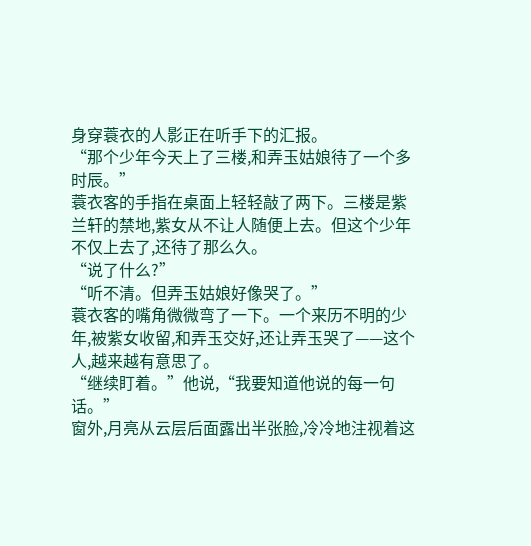身穿蓑衣的人影正在听手下的汇报。
“那个少年今天上了三楼,和弄玉姑娘待了一个多时辰。”
蓑衣客的手指在桌面上轻轻敲了两下。三楼是紫兰轩的禁地,紫女从不让人随便上去。但这个少年不仅上去了,还待了那么久。
“说了什么?”
“听不清。但弄玉姑娘好像哭了。”
蓑衣客的嘴角微微弯了一下。一个来历不明的少年,被紫女收留,和弄玉交好,还让弄玉哭了——这个人,越来越有意思了。
“继续盯着。”他说,“我要知道他说的每一句话。”
窗外,月亮从云层后面露出半张脸,冷冷地注视着这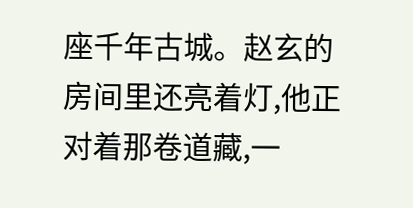座千年古城。赵玄的房间里还亮着灯,他正对着那卷道藏,一